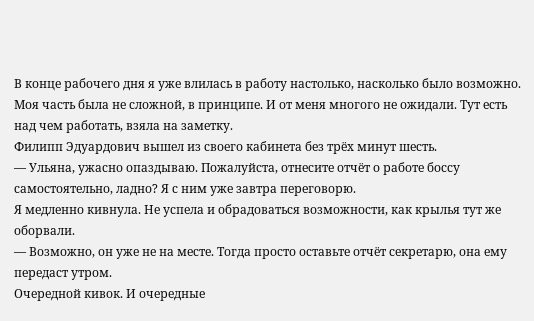В конце рабочего дня я уже влилась в работу настолько, насколько было возможно. Моя часть была не сложной, в принципе. И от меня многого не ожидали. Тут есть над чем работать, взяла на заметку.
Филипп Эдуардович вышел из своего кабинета без трёх минут шесть.
— Ульяна, ужасно опаздываю. Пожалуйста, отнесите отчёт о работе боссу самостоятельно, ладно? Я с ним уже завтра переговорю.
Я медленно кивнула. Не успела и обрадоваться возможности, как крылья тут же оборвали.
— Возможно, он уже не на месте. Тогда просто оставьте отчёт секретарю, она ему передаст утром.
Очередной кивок. И очередные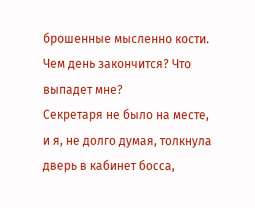брошенные мысленно кости. Чем день закончится? Что выпадет мне?
Секретаря не было на месте, и я, не долго думая, толкнула дверь в кабинет босса,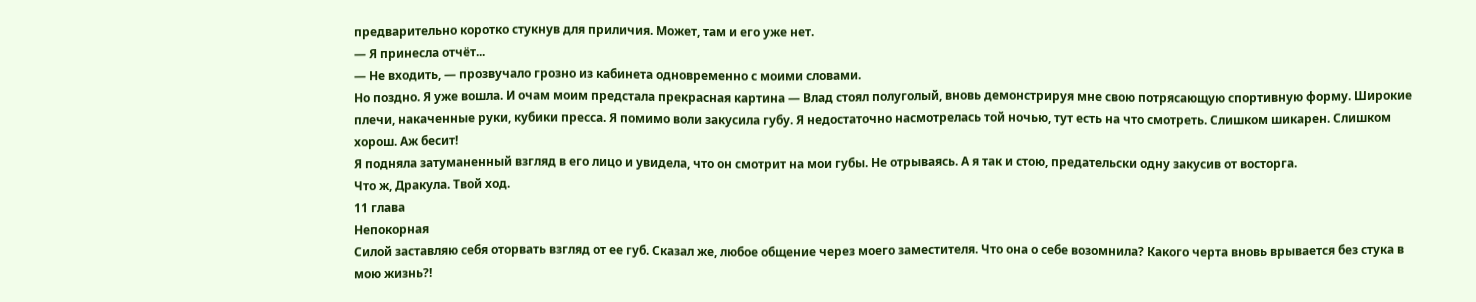предварительно коротко стукнув для приличия. Может, там и его уже нет.
— Я принесла отчёт...
— Не входить, — прозвучало грозно из кабинета одновременно с моими словами.
Но поздно. Я уже вошла. И очам моим предстала прекрасная картина — Влад стоял полуголый, вновь демонстрируя мне свою потрясающую спортивную форму. Широкие плечи, накаченные руки, кубики пресса. Я помимо воли закусила губу. Я недостаточно насмотрелась той ночью, тут есть на что смотреть. Слишком шикарен. Слишком хорош. Аж бесит!
Я подняла затуманенный взгляд в его лицо и увидела, что он смотрит на мои губы. Не отрываясь. А я так и стою, предательски одну закусив от восторга.
Что ж, Дракула. Твой ход.
11 глава
Непокорная
Силой заставляю себя оторвать взгляд от ее губ. Сказал же, любое общение через моего заместителя. Что она о себе возомнила? Какого черта вновь врывается без стука в мою жизнь?!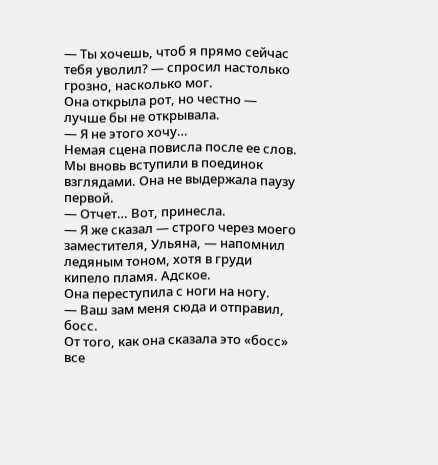— Ты хочешь, чтоб я прямо сейчас тебя уволил? — спросил настолько грозно, насколько мог.
Она открыла рот, но честно — лучше бы не открывала.
— Я не этого хочу…
Немая сцена повисла после ее слов. Мы вновь вступили в поединок взглядами. Она не выдержала паузу первой.
— Отчет… Вот, принесла.
— Я же сказал — строго через моего заместителя, Ульяна, — напомнил ледяным тоном, хотя в груди кипело пламя. Адское.
Она переступила с ноги на ногу.
— Ваш зам меня сюда и отправил, босс.
От того, как она сказала это «босс» все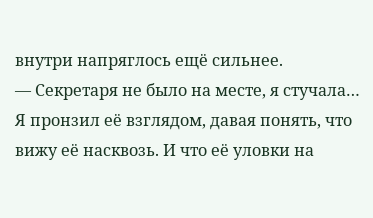внутри напряглось ещё сильнее.
— Секретаря не было на месте, я стучала…
Я пронзил её взглядом, давая понять, что вижу её насквозь. И что её уловки на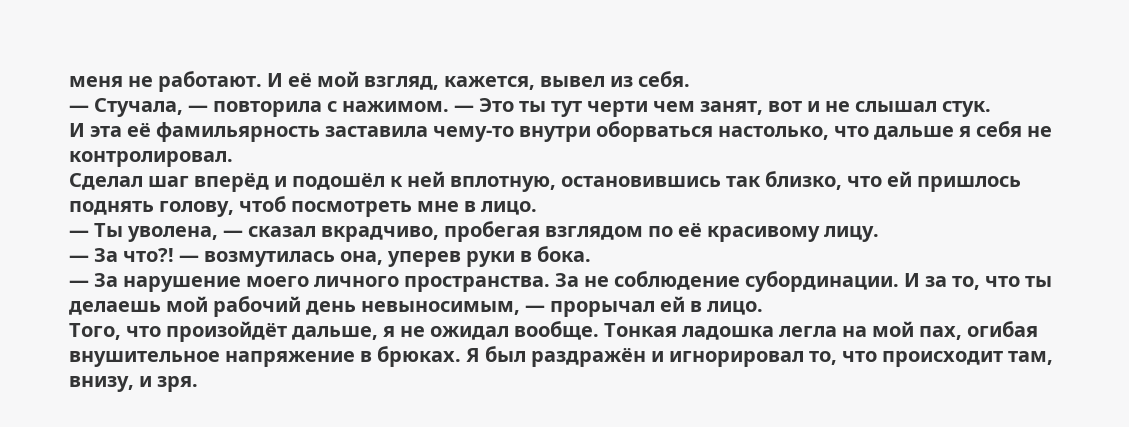меня не работают. И её мой взгляд, кажется, вывел из себя.
— Стучала, — повторила с нажимом. — Это ты тут черти чем занят, вот и не слышал стук.
И эта её фамильярность заставила чему-то внутри оборваться настолько, что дальше я себя не контролировал.
Сделал шаг вперёд и подошёл к ней вплотную, остановившись так близко, что ей пришлось поднять голову, чтоб посмотреть мне в лицо.
— Ты уволена, — сказал вкрадчиво, пробегая взглядом по её красивому лицу.
— За что?! — возмутилась она, уперев руки в бока.
— За нарушение моего личного пространства. За не соблюдение субординации. И за то, что ты делаешь мой рабочий день невыносимым, — прорычал ей в лицо.
Того, что произойдёт дальше, я не ожидал вообще. Тонкая ладошка легла на мой пах, огибая внушительное напряжение в брюках. Я был раздражён и игнорировал то, что происходит там, внизу, и зря.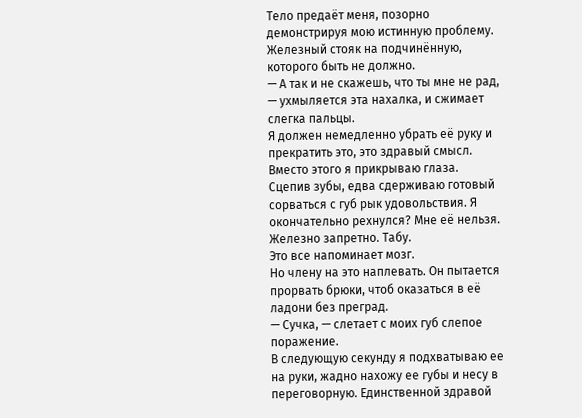Тело предаёт меня, позорно демонстрируя мою истинную проблему. Железный стояк на подчинённую, которого быть не должно.
— А так и не скажешь, что ты мне не рад, — ухмыляется эта нахалка, и сжимает слегка пальцы.
Я должен немедленно убрать её руку и прекратить это, это здравый смысл. Вместо этого я прикрываю глаза. Сцепив зубы, едва сдерживаю готовый сорваться с губ рык удовольствия. Я окончательно рехнулся? Мне её нельзя. Железно запретно. Табу.
Это все напоминает мозг.
Но члену на это наплевать. Он пытается прорвать брюки, чтоб оказаться в её ладони без преград.
— Сучка, — слетает с моих губ слепое поражение.
В следующую секунду я подхватываю ее на руки, жадно нахожу ее губы и несу в переговорную. Единственной здравой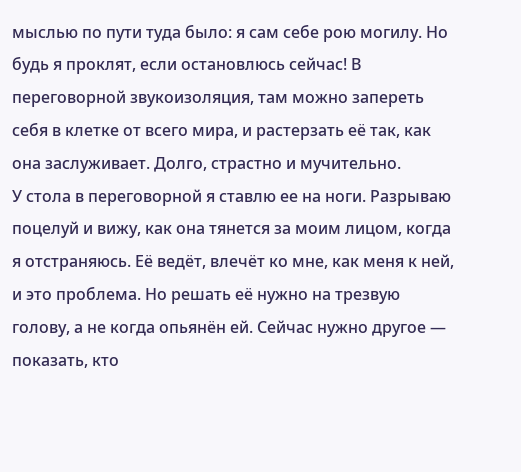мыслью по пути туда было: я сам себе рою могилу. Но будь я проклят, если остановлюсь сейчас! В переговорной звукоизоляция, там можно запереть себя в клетке от всего мира, и растерзать её так, как она заслуживает. Долго, страстно и мучительно.
У стола в переговорной я ставлю ее на ноги. Разрываю поцелуй и вижу, как она тянется за моим лицом, когда я отстраняюсь. Её ведёт, влечёт ко мне, как меня к ней, и это проблема. Но решать её нужно на трезвую голову, а не когда опьянён ей. Сейчас нужно другое — показать, кто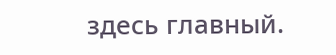здесь главный.